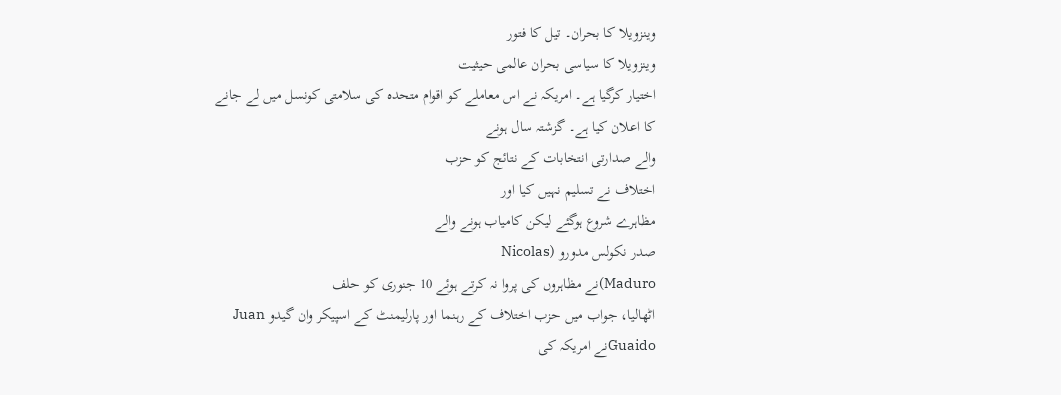وینزویلا کا بحران۔ تیل کا فتور
وینزویلا کا سیاسی بحران عالمی حیثیت
اختیار کرگیا ہے۔ امریکہ نے اس معاملے کو اقوام متحدہ کی سلامتی کونسل میں لے جانے کا اعلان کیا ہے۔ گزشتہ سال ہونے
والے صدارتی انتخابات کے نتائج کو حزب
اختلاف نے تسلیم نہیں کیا اور
مظاہرے شروع ہوگئے لیکن کامیاب ہونے والے
صدر نکولس مدورو (Nicolas
Maduro)نے مظاہروں کی پروا نہ کرتے ہوئے 10 جنوری کو حلف
اٹھالیا، جواب میں حزب اختلاف کے رہنما اور پارلیمنٹ کے اسپیکر وان گیدو Juan Guaidoنے امریکہ کی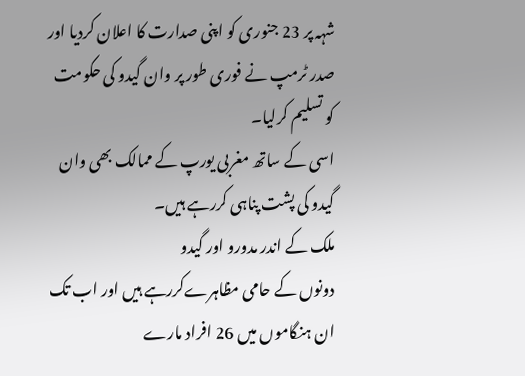شہہ پر 23 جنوری کو اپنی صدارت کا اعلان کردیا اور صدر ٹرمپ نے فوری طور پر وان گیدو کی حکومت کو تسلیم کرلیا۔
اسی کے ساتھ مغربی یورپ کے ممالک بھی وان گیدو کی پشت پناہی کررہے ہیں۔
ملک کے اندر مدورو اور گیدو
دونوں کے حامی مظاہرےکررہے ہیں اور اب تک
ان ہنگاموں میں 26 افراد مارے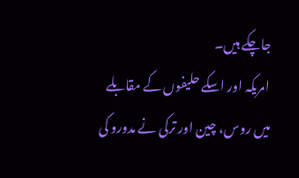جاچکے ہیں۔
امریکہ اور اسکے حلیفوں کے مقابلے
میں روس، چین اور ترکی نے مدورو کی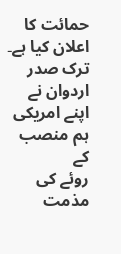حمائت کا اعلان کیا ہے۔
ترک صدر اردوان نے اپنے امریکی ہم منصب کے
روئے کی مذمت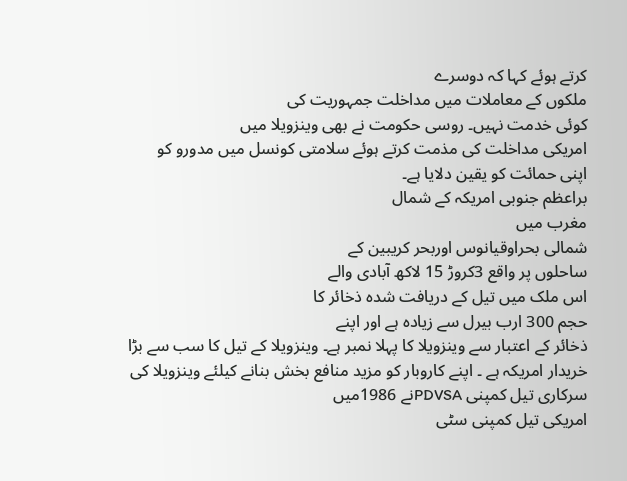کرتے ہوئے کہا کہ دوسرے
ملکوں کے معاملات میں مداخلت جمہوریت کی
کوئی خدمت نہیں۔ روسی حکومت نے بھی وینزویلا میں
امریکی مداخلت کی مذمت کرتے ہوئے سلامتی کونسل میں مدورو کو
اپنی حمائت کو یقین دلایا ہے۔
براعظم جنوبی امریکہ کے شمال
مغرب میں
شمالی بحراوقیانوس اوربحر کریبین کے
ساحلوں پر واقع 3کروڑ 15 لاکھ آبادی والے
اس ملک میں تیل کے دریافت شدہ ذخائر کا
حجم 300 ارب بیرل سے زیادہ ہے اور اپنے
ذخائر کے اعتبار سے وینزویلا کا پہلا نمبر ہے۔ وینزویلا کے تیل کا سب سے بڑا
خریدار امریکہ ہے ۔ اپنے کاروبار کو مزید منافع بخش بنانے کیلئے وینزویلا کی
سرکاری تیل کمپنی PDVSAنے 1986میں
امریکی تیل کمپنی سٹی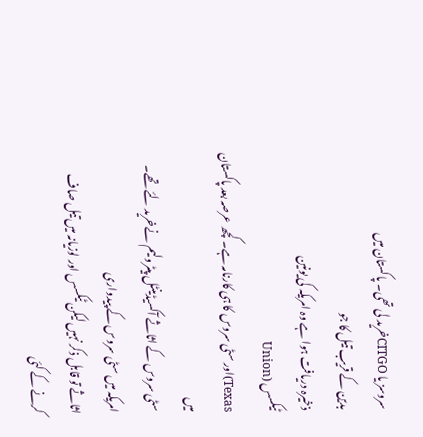سروسز یا CITGOخرید لی تھی۔ پاکستان میں
بدین کے قریب تیل کا جو
ذخیرہ دریافت ہوا ہے وہ امریکہ کی یونین
ٹیکسس (Union
Texas)اور سٹی سروس کا ہی کارنامہ ہے۔ کچھ عرصہ بعد پاکستان میں
سٹی سروس کے اثاثے آکسیڈینٹل پیٹرولیم نےخرید لئے تھے۔
امریکہ میں سٹی سروس کے پیدواری
اثاثے تو قابل ذکر نہیں لیکن ٹیکسس اور لوزیانہ میں تیل صاف کرنے کے کئی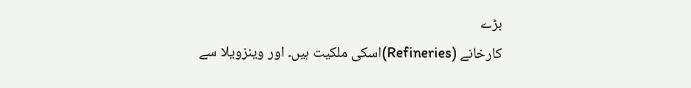بڑے
کارخانے (Refineries)اسکی ملکیت ہیں۔ اور وینزویلا سے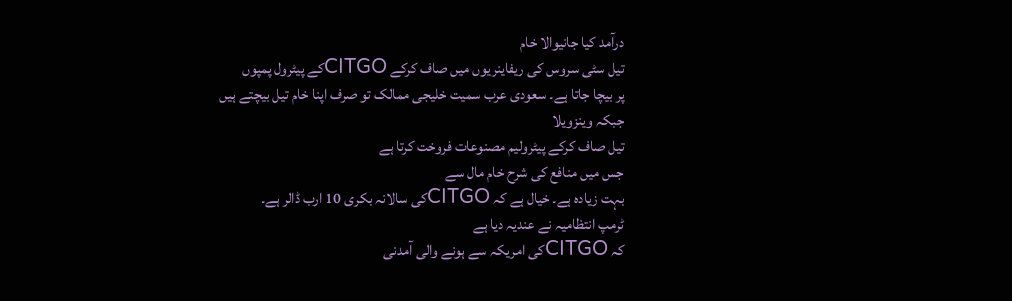درآمد کیا جانیوالا خام
تیل سٹی سروس کی ریفاینریوں میں صاف کرکے CITGOکے پیٹرول پمپوں
پر بیچا جاتا ہے۔ سعودی عرب سمیت خلیجی ممالک تو صرف اپنا خام تیل بیچتے ہیں جبکہ وینزویلا
تیل صاف کرکے پیٹرولیم مصنوعات فروخت کرتا ہے
جس میں منافع کی شرح خام مال سے
بہت زیادہ ہے۔ خیال ہے کہ CITGOکی سالانہ بکری 10 ارب ڈالر ہے۔
ٹرمپ انتظامیہ نے عندیہ دیا ہے
کہ CITGOکی امریکہ سے ہونے والی آمدنی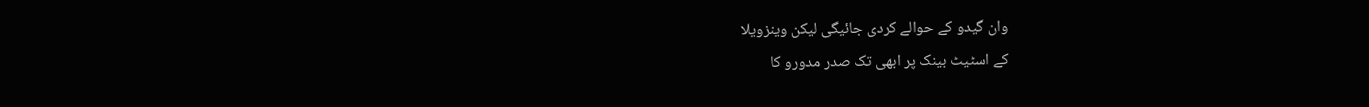وان گیدو کے حوالے کردی جائیگی لیکن وینزویلا
کے اسٹیٹ بینک پر ابھی تک صدر مدورو کا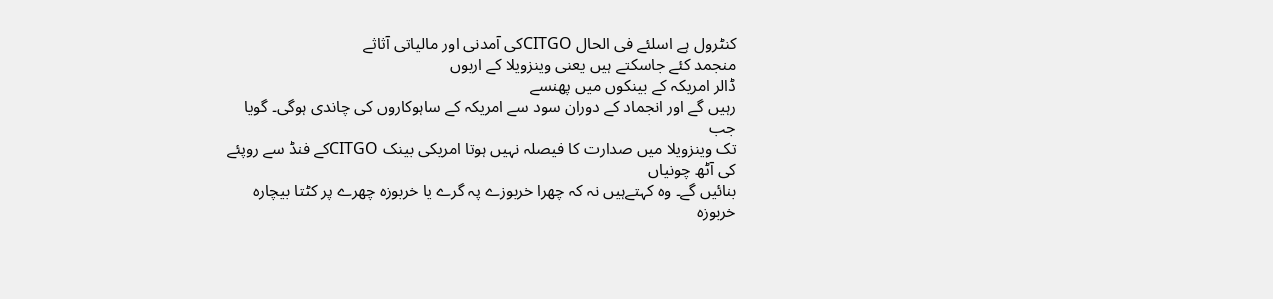کنٹرول ہے اسلئے فی الحال CITGOکی آمدنی اور مالیاتی آثاثے
منجمد کئے جاسکتے ہیں یعنی وینزویلا کے اربوں
ڈالر امریکہ کے بینکوں میں پھنسے
رہیں گے اور انجماد کے دوران سود سے امریکہ کے ساہوکاروں کی چاندی ہوگی۔ گویا جب
تک وینزویلا میں صدارت کا فیصلہ نہیں ہوتا امریکی بینک CITGOکے فنڈ سے روپئے کی آٹھ چونیاں
بنائیں گے۔ وہ کہتےہیں نہ کہ چھرا خربوزے پہ گرے یا خربوزہ چھرے پر کٹتا بیچارہ
خربوزہ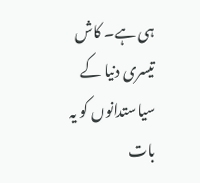ہی ہے۔ کاش تیسری دنیا کے سیاستدانوں کو یہ بات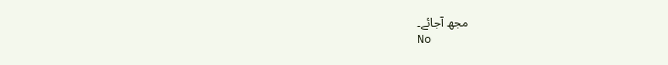مجھ آجائے۔
No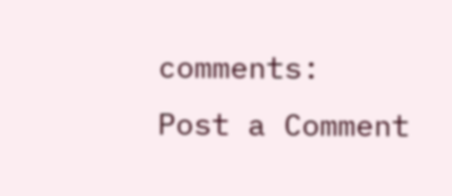comments:
Post a Comment